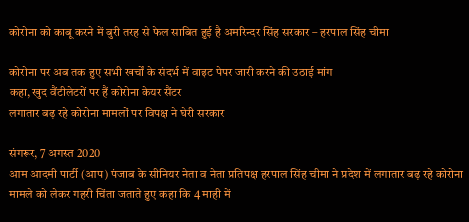कोरोना को काबू करने में बुरी तरह से फेल साबित हुई है अमरिन्दर सिंह सरकार – हरपाल सिंह चीमा

कोरोना पर अब तक हुए सभी खर्चों के संदर्भ में वाइट पेपर जारी करने की उठाई मांग
कहा, खुद वैंटीलेटरों पर हैं कोरोना केयर सैंटर
लगातार बढ़ रहे कोरोना मामलों पर विपक्ष ने घेरी सरकार

संगरूर, 7 अगस्त 2020
आम आदमी पार्टी (आप) पंजाब के सीनियर नेता व नेता प्रतिपक्ष हरपाल सिंह चीमा ने प्रदेश में लगातार बढ़ रहे कोरोना मामले को लेकर गहरी चिंता जताते हुए कहा कि 4 माही में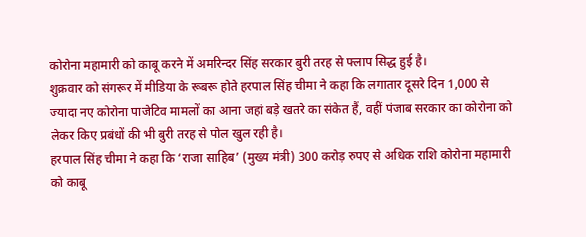कोरोना महामारी को काबू करने में अमरिन्दर सिंह सरकार बुरी तरह से फ्लाप सिद्ध हुई है।
शुक्रवार को संगरूर में मीडिया के रूबरू होते हरपाल सिंह चीमा ने कहा कि लगातार दूसरे दिन 1,000 से ज्यादा नए कोरोना पाजेटिव मामलों का आना जहां बड़े खतरे का संकेत हैं, वहीं पंजाब सरकार का कोरोना को लेकर किए प्रबंधों की भी बुरी तरह से पोल खुल रही है।
हरपाल सिंह चीमा ने कहा कि ‘राजा साहिब’ (मुख्य मंत्री) 300 करोड़ रुपए से अधिक राशि कोरोना महामारी को काबू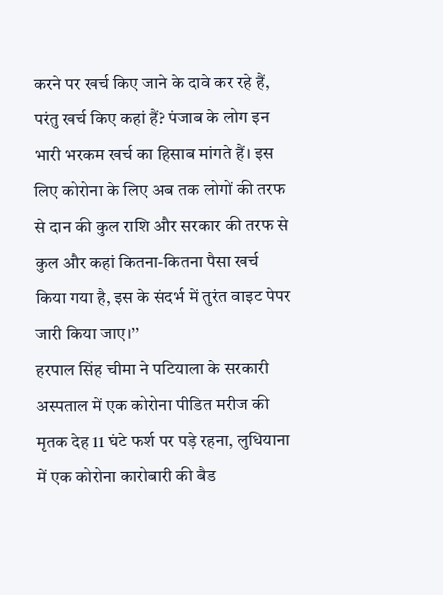करने पर खर्च किए जाने के दावे कर रहे हैं, परंतु खर्च किए कहां हैं? पंजाब के लोग इन भारी भरकम खर्च का हिसाब मांगते हैं। इस लिए कोरोना के लिए अब तक लोगों की तरफ से दान की कुल राशि और सरकार की तरफ से कुल और कहां कितना-कितना पैसा खर्च किया गया है, इस के संदर्भ में तुरंत वाइट पेपर जारी किया जाए।’’
हरपाल सिंह चीमा ने पटियाला के सरकारी अस्पताल में एक कोरोना पीडित मरीज की मृतक देह 11 घंटे फर्श पर पड़े रहना, लुधियाना में एक कोरोना कारोबारी की बैड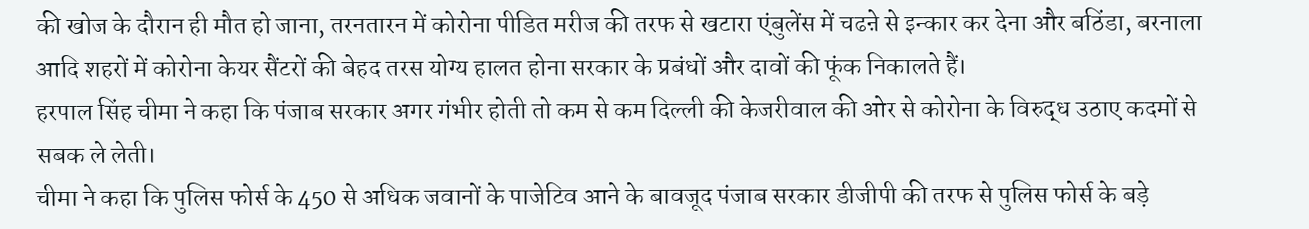की खोज के दौरान ही मौत हो जाना, तरनतारन में कोरोना पीडित मरीज की तरफ से खटारा एंबुलेंस में चढऩे से इन्कार कर देना और बठिंडा, बरनाला आदि शहरों में कोरोना केयर सैंटरों की बेहद तरस योग्य हालत होना सरकार के प्रबंधों और दावों की फूंक निकालते हैं।
हरपाल सिंह चीमा ने कहा कि पंजाब सरकार अगर गंभीर होती तो कम से कम दिल्ली की केजरीवाल की ओर से कोरोना के विरुद्ध उठाए कदमों से सबक ले लेती।
चीमा ने कहा कि पुलिस फोर्स के 450 से अधिक जवानों के पाजेटिव आने के बावजूद पंजाब सरकार डीजीपी की तरफ से पुलिस फोर्स के बड़े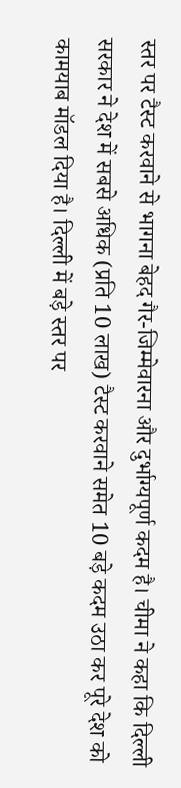स्तर पर टैस्ट करवाने से भागना बेहद गैर-जिम्मेवारना और दुर्भाग्यपूर्ण कदम है। चीमा ने कहा कि दिल्ली सरकार ने देश में सबसे अधिक (प्रति 10 लाख) टैस्ट करवाने समेत 10 बड़े कदम उठा कर पूरे देश को कामयाब मॉडल दिया है। दिल्ली में बड़े स्तर पर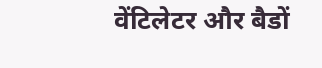वेंटिलेटर और बैडों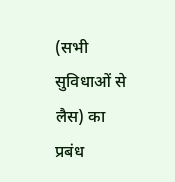(सभी सुविधाओं से लैस) का प्रबंध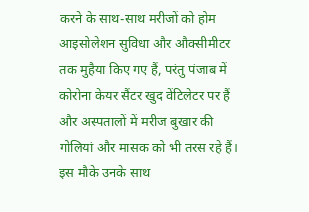करने के साथ-साथ मरीजों को होम आइसोलेशन सुविधा और औक्सीमीटर तक मुहैया किए गए हैं, परंतु पंजाब में कोरोना केयर सैंटर खुद वेंटिलेटर पर हैं और अस्पतालों में मरीज बुखार की गोलियां और मासक को भी तरस रहे हैं।
इस मौके उनके साथ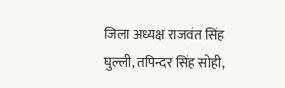जिला अध्यक्ष राजवंत सिंह घुल्ली, तपिन्दर सिंह सोही,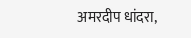अमरदीप धांदरा,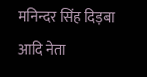मनिन्दर सिंह दिड़बा आदि नेता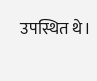उपस्थित थे।